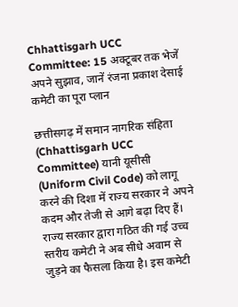Chhattisgarh UCC Committee: 15 अक्टूबर तक भेजें अपने सुझाव, जानें रंजना प्रकाश देसाई कमेटी का पूरा प्लान

छत्तीसगढ़ में समान नागरिक संहिता (Chhattisgarh UCC Committee) यानी यूसीसी (Uniform Civil Code) को लागू करने की दिशा में राज्य सरकार ने अपने कदम और तेजी से आगे बढ़ा दिए हैं। राज्य सरकार द्वारा गठित की गई उच्च स्तरीय कमेटी ने अब सीधे अवाम से जुड़ने का फैसला किया है। इस कमेटी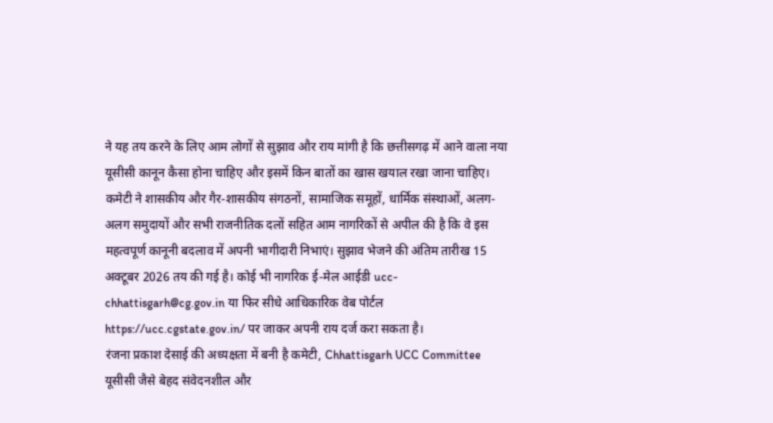ने यह तय करने के लिए आम लोगों से सुझाव और राय मांगी है कि छत्तीसगढ़ में आने वाला नया यूसीसी कानून कैसा होना चाहिए और इसमें किन बातों का खास खयाल रखा जाना चाहिए।
कमेटी ने शासकीय और गैर-शासकीय संगठनों, सामाजिक समूहों, धार्मिक संस्थाओं, अलग-अलग समुदायों और सभी राजनीतिक दलों सहित आम नागरिकों से अपील की है कि वे इस महत्वपूर्ण कानूनी बदलाव में अपनी भागीदारी निभाएं। सुझाव भेजने की अंतिम तारीख 15 अक्टूबर 2026 तय की गई है। कोई भी नागरिक ई-मेल आईडी ucc-chhattisgarh@cg.gov.in या फिर सीधे आधिकारिक वेब पोर्टल https://ucc.cgstate.gov.in/ पर जाकर अपनी राय दर्ज करा सकता है।
रंजना प्रकाश देसाई की अध्यक्षता में बनी है कमेटी, Chhattisgarh UCC Committee
यूसीसी जैसे बेहद संवेदनशील और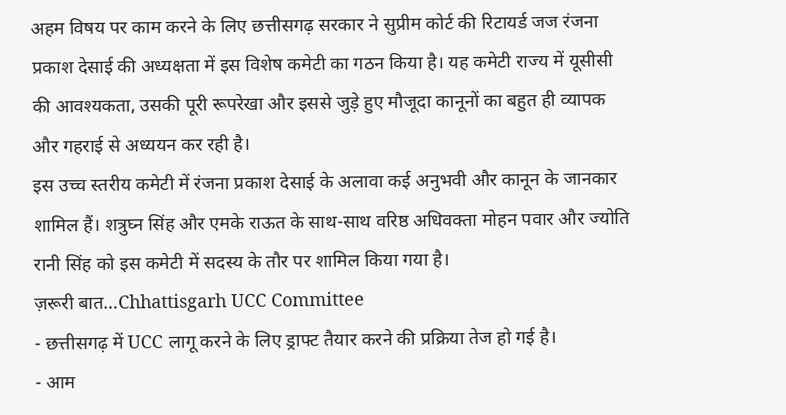अहम विषय पर काम करने के लिए छत्तीसगढ़ सरकार ने सुप्रीम कोर्ट की रिटायर्ड जज रंजना प्रकाश देसाई की अध्यक्षता में इस विशेष कमेटी का गठन किया है। यह कमेटी राज्य में यूसीसी की आवश्यकता, उसकी पूरी रूपरेखा और इससे जुड़े हुए मौजूदा कानूनों का बहुत ही व्यापक और गहराई से अध्ययन कर रही है।
इस उच्च स्तरीय कमेटी में रंजना प्रकाश देसाई के अलावा कई अनुभवी और कानून के जानकार शामिल हैं। शत्रुघ्न सिंह और एमके राऊत के साथ-साथ वरिष्ठ अधिवक्ता मोहन पवार और ज्योति रानी सिंह को इस कमेटी में सदस्य के तौर पर शामिल किया गया है।
ज़रूरी बात…Chhattisgarh UCC Committee
- छत्तीसगढ़ में UCC लागू करने के लिए ड्राफ्ट तैयार करने की प्रक्रिया तेज हो गई है।
- आम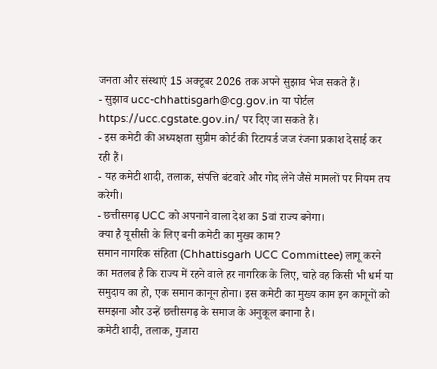जनता और संस्थाएं 15 अक्टूबर 2026 तक अपने सुझाव भेज सकते हैं।
- सुझाव ucc-chhattisgarh@cg.gov.in या पोर्टल https://ucc.cgstate.gov.in/ पर दिए जा सकते हैं।
- इस कमेटी की अध्यक्षता सुप्रीम कोर्ट की रिटायर्ड जज रंजना प्रकाश देसाई कर रही हैं।
- यह कमेटी शादी, तलाक, संपत्ति बंटवारे और गोद लेने जैसे मामलों पर नियम तय करेगी।
- छत्तीसगढ़ UCC को अपनाने वाला देश का 5वां राज्य बनेगा।
क्या है यूसीसी के लिए बनी कमेटी का मुख्य काम?
समान नागरिक संहिता (Chhattisgarh UCC Committee) लागू करने का मतलब है कि राज्य में रहने वाले हर नागरिक के लिए, चाहे वह किसी भी धर्म या समुदाय का हो, एक समान कानून होना। इस कमेटी का मुख्य काम इन कानूनों को समझना और उन्हें छत्तीसगढ़ के समाज के अनुकूल बनाना है।
कमेटी शादी, तलाक, गुजारा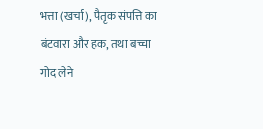भत्ता (खर्चा), पैतृक संपत्ति का बंटवारा और हक, तथा बच्चा गोद लेने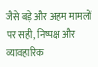जैसे बड़े और अहम मामलों पर सही, निष्पक्ष और व्यावहारिक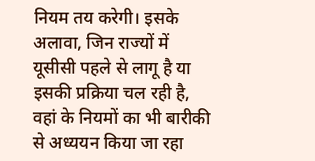नियम तय करेगी। इसके अलावा, जिन राज्यों में यूसीसी पहले से लागू है या इसकी प्रक्रिया चल रही है, वहां के नियमों का भी बारीकी से अध्ययन किया जा रहा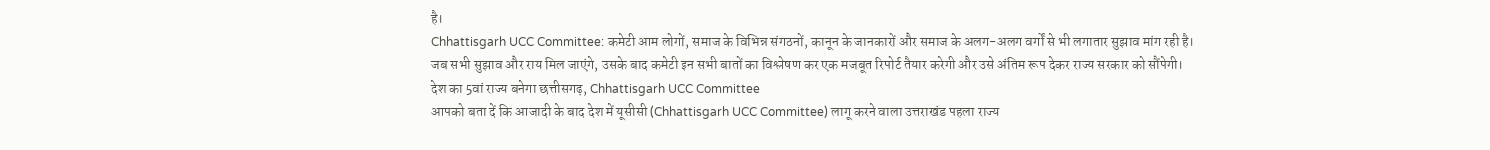है।
Chhattisgarh UCC Committee: कमेटी आम लोगों, समाज के विभिन्न संगठनों, कानून के जानकारों और समाज के अलग-अलग वर्गों से भी लगातार सुझाव मांग रही है। जब सभी सुझाव और राय मिल जाएंगे, उसके बाद कमेटी इन सभी बातों का विश्लेषण कर एक मजबूत रिपोर्ट तैयार करेगी और उसे अंतिम रूप देकर राज्य सरकार को सौंपेगी।
देश का 5वां राज्य बनेगा छत्तीसगढ़, Chhattisgarh UCC Committee
आपको बता दें कि आजादी के बाद देश में यूसीसी (Chhattisgarh UCC Committee) लागू करने वाला उत्तराखंड पहला राज्य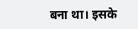बना था। इसके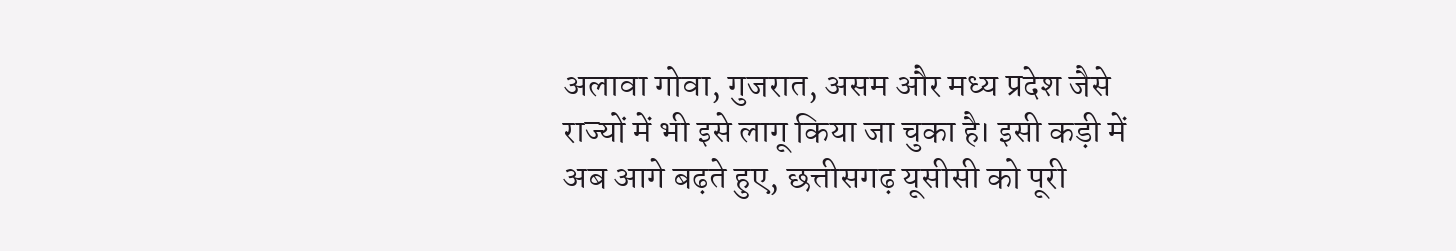अलावा गोवा, गुजरात, असम और मध्य प्रदेश जैसे राज्यों में भी इसे लागू किया जा चुका है। इसी कड़ी में अब आगे बढ़ते हुए, छत्तीसगढ़ यूसीसी को पूरी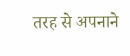तरह से अपनाने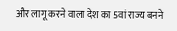और लागू करने वाला देश का 5वां राज्य बनने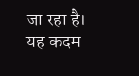जा रहा है। यह कदम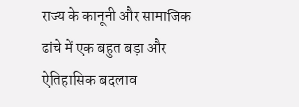राज्य के कानूनी और सामाजिक ढांचे में एक बहुत बड़ा और ऐतिहासिक बदलाव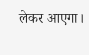लेकर आएगा।